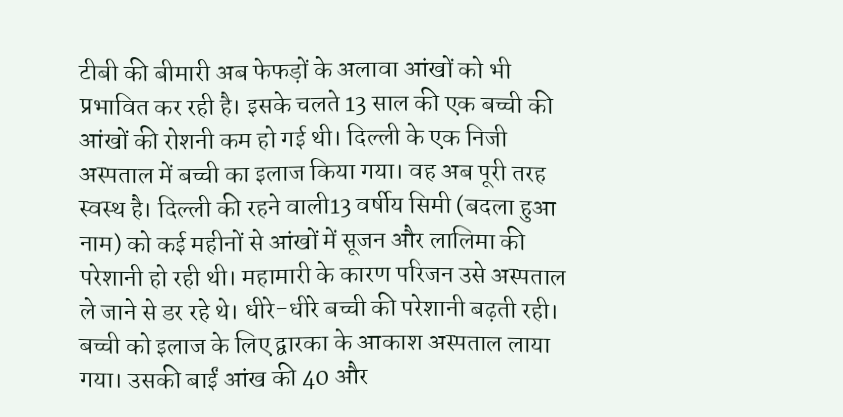टीबी की बीमारी अब फेफड़ों के अलावा आंखों को भी प्रभावित कर रही है। इसके चलते 13 साल की एक बच्ची की आंखों की रोशनी कम हो गई थी। दिल्ली के एक निजी अस्पताल में बच्ची का इलाज किया गया। वह अब पूरी तरह स्वस्थ है। दिल्ली की रहने वाली13 वर्षीय सिमी (बदला हुआ नाम) को कई महीनों से आंखों में सूजन और लालिमा की परेशानी हो रही थी। महामारी के कारण परिजन उसे अस्पताल ले जाने से डर रहे थे। धीरे-धीरे बच्ची की परेशानी बढ़ती रही। बच्ची को इलाज के लिए द्वारका के आकाश अस्पताल लाया गया। उसकी बाईं आंख की 40 और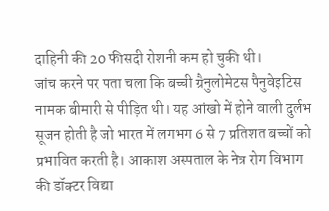दाहिनी की 20 फीसदी रोशनी कम हो चुकी थी।
जांच करने पर पता चला कि बच्ची ग्रैनुलोमेटस पैनुवेइटिस नामक बीमारी से पीड़ित थी। यह आंखो में होने वाली दुर्लभ सूजन होती है जो भारत में लगभग 6 से 7 प्रतिशत बच्चों को प्रभावित करती है। आकाश अस्पताल के नेत्र रोग विभाग की डॉक्टर विद्या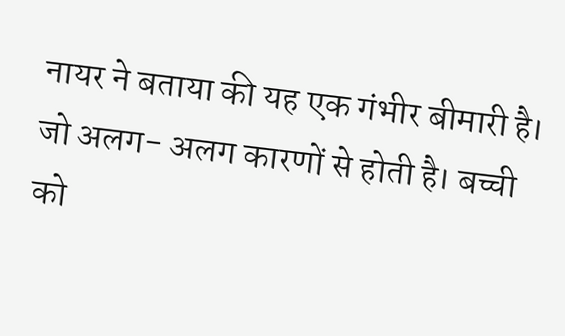नायर ने बताया की यह एक गंभीर बीमारी है। जो अलग- अलग कारणों से होती है। बच्ची को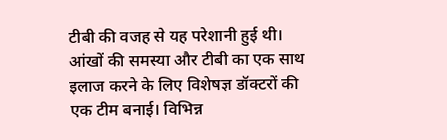टीबी की वजह से यह परेशानी हुई थी। आंखों की समस्या और टीबी का एक साथ इलाज करने के लिए विशेषज्ञ डॉक्टरों की एक टीम बनाई। विभिन्न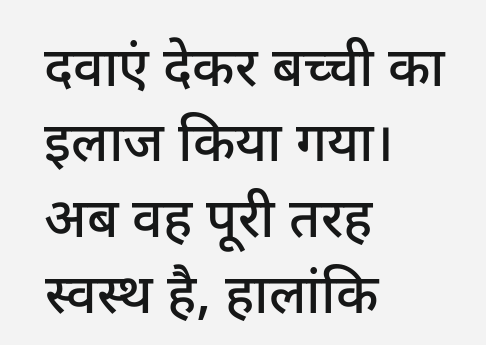दवाएं देकर बच्ची का इलाज किया गया। अब वह पूरी तरह स्वस्थ है, हालांकि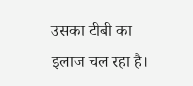उसका टीबी का इलाज चल रहा है।